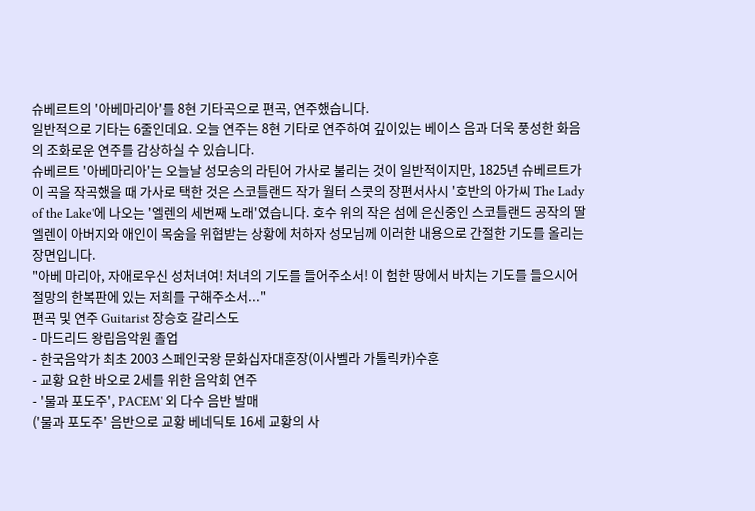슈베르트의 '아베마리아'를 8현 기타곡으로 편곡, 연주했습니다.
일반적으로 기타는 6줄인데요. 오늘 연주는 8현 기타로 연주하여 깊이있는 베이스 음과 더욱 풍성한 화음의 조화로운 연주를 감상하실 수 있습니다.
슈베르트 '아베마리아'는 오늘날 성모송의 라틴어 가사로 불리는 것이 일반적이지만, 1825년 슈베르트가 이 곡을 작곡했을 때 가사로 택한 것은 스코틀랜드 작가 월터 스콧의 장편서사시 '호반의 아가씨 The Lady of the Lake'에 나오는 '엘렌의 세번째 노래'였습니다. 호수 위의 작은 섬에 은신중인 스코틀랜드 공작의 딸 엘렌이 아버지와 애인이 목숨을 위협받는 상황에 처하자 성모님께 이러한 내용으로 간절한 기도를 올리는 장면입니다.
"아베 마리아, 자애로우신 성처녀여! 처녀의 기도를 들어주소서! 이 험한 땅에서 바치는 기도를 들으시어 절망의 한복판에 있는 저희를 구해주소서..."
편곡 및 연주 Guitarist 장승호 갈리스도
- 마드리드 왕립음악원 졸업
- 한국음악가 최초 2003 스페인국왕 문화십자대훈장(이사벨라 가톨릭카)수훈
- 교황 요한 바오로 2세를 위한 음악회 연주
- '물과 포도주', PACEM' 외 다수 음반 발매
('물과 포도주' 음반으로 교황 베네딕토 16세 교황의 사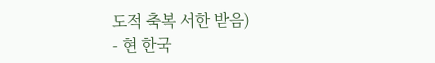도적 축복 서한 받음)
- 현 한국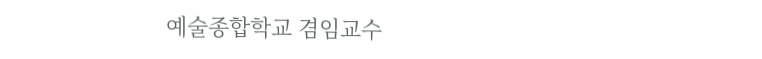예술종합학교 겸임교수